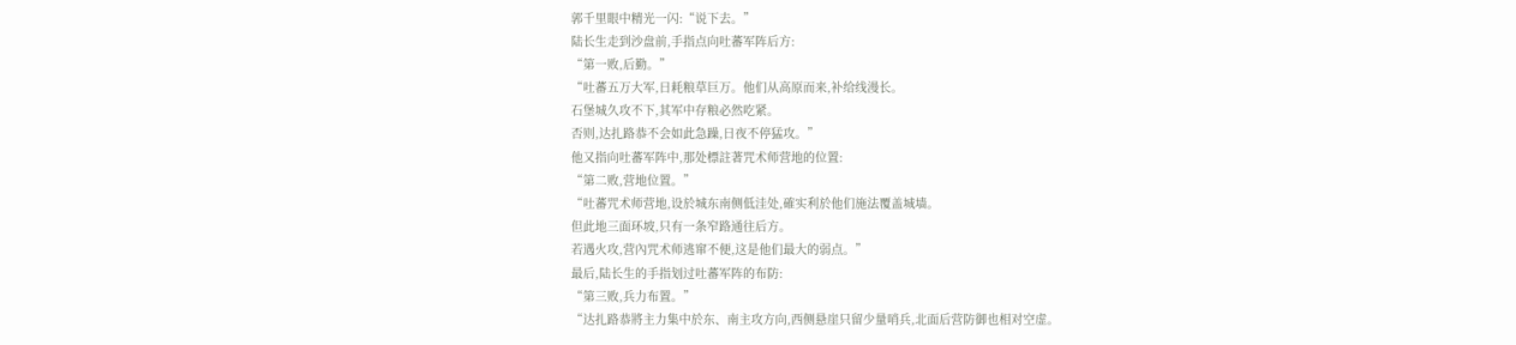郭千里眼中精光一闪:“说下去。”
陆长生走到沙盘前,手指点向吐蕃军阵后方:
“第一败,后勤。”
“吐蕃五万大军,日耗粮草巨万。他们从高原而来,补给线漫长。
石堡城久攻不下,其军中存粮必然吃紧。
否则,达扎路恭不会如此急躁,日夜不停猛攻。”
他又指向吐蕃军阵中,那处標註著咒术师营地的位置:
“第二败,营地位置。”
“吐蕃咒术师营地,设於城东南侧低洼处,確实利於他们施法覆盖城墙。
但此地三面环坡,只有一条窄路通往后方。
若遇火攻,营內咒术师逃窜不便,这是他们最大的弱点。”
最后,陆长生的手指划过吐蕃军阵的布防:
“第三败,兵力布置。”
“达扎路恭將主力集中於东、南主攻方向,西侧悬崖只留少量哨兵,北面后营防御也相对空虚。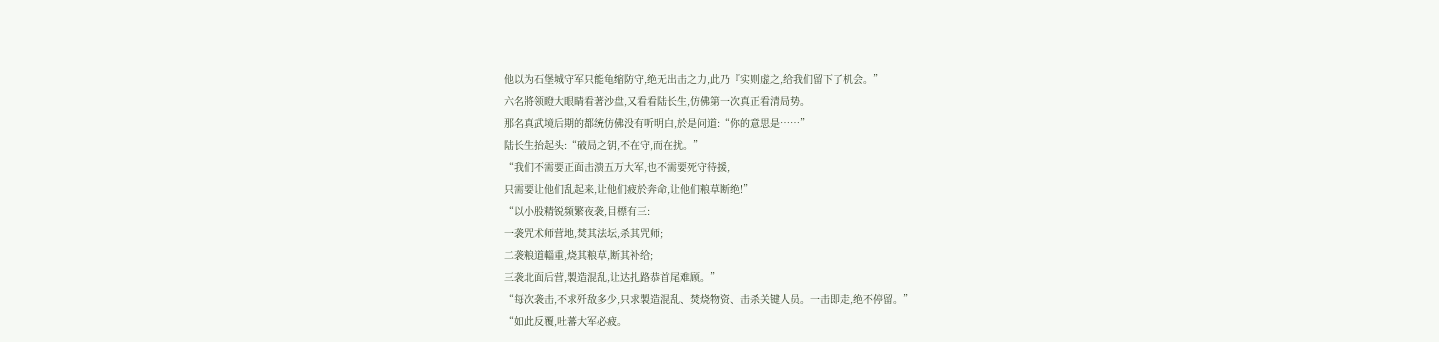他以为石堡城守军只能龟缩防守,绝无出击之力,此乃『实则虚之,给我们留下了机会。”
六名將领瞪大眼睛看著沙盘,又看看陆长生,仿佛第一次真正看清局势。
那名真武境后期的都统仿佛没有听明白,於是问道:“你的意思是……”
陆长生抬起头:“破局之钥,不在守,而在扰。”
“我们不需要正面击溃五万大军,也不需要死守待援,
只需要让他们乱起来,让他们疲於奔命,让他们粮草断绝!”
“以小股精锐频繁夜袭,目標有三:
一袭咒术师营地,焚其法坛,杀其咒师;
二袭粮道輜重,烧其粮草,断其补给;
三袭北面后营,製造混乱,让达扎路恭首尾难顾。”
“每次袭击,不求歼敌多少,只求製造混乱、焚烧物资、击杀关键人员。一击即走,绝不停留。”
“如此反覆,吐蕃大军必疲。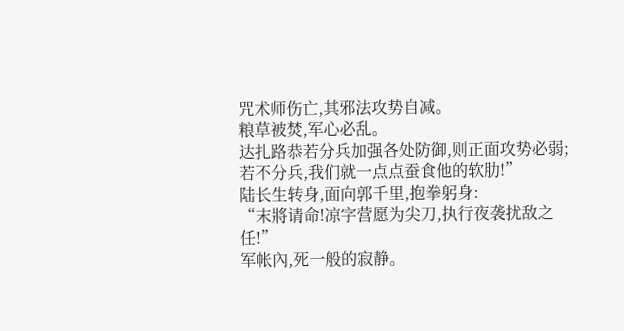咒术师伤亡,其邪法攻势自减。
粮草被焚,军心必乱。
达扎路恭若分兵加强各处防御,则正面攻势必弱;
若不分兵,我们就一点点蚕食他的软肋!”
陆长生转身,面向郭千里,抱拳躬身:
“末將请命!凉字营愿为尖刀,执行夜袭扰敌之任!”
军帐內,死一般的寂静。